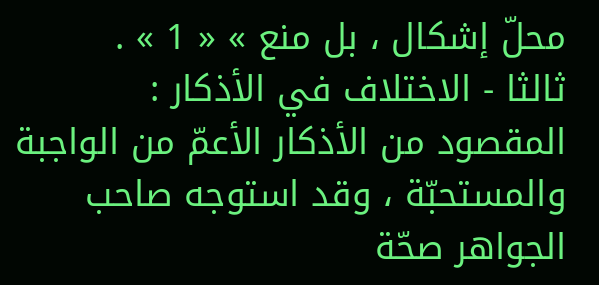محلّ إشكال ، بل منع » « 1 » .
ثالثا - الاختلاف في الأذكار :
المقصود من الأذكار الأعمّ من الواجبة والمستحبّة ، وقد استوجه صاحب الجواهر صحّة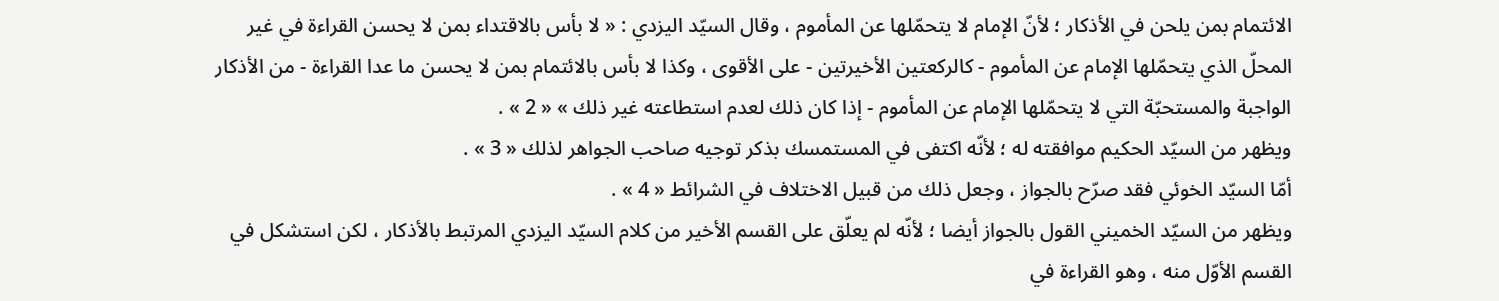الائتمام بمن يلحن في الأذكار ؛ لأنّ الإمام لا يتحمّلها عن المأموم ، وقال السيّد اليزدي : « لا بأس بالاقتداء بمن لا يحسن القراءة في غير المحلّ الذي يتحمّلها الإمام عن المأموم - كالركعتين الأخيرتين - على الأقوى ، وكذا لا بأس بالائتمام بمن لا يحسن ما عدا القراءة - من الأذكار الواجبة والمستحبّة التي لا يتحمّلها الإمام عن المأموم - إذا كان ذلك لعدم استطاعته غير ذلك » « 2 » .
ويظهر من السيّد الحكيم موافقته له ؛ لأنّه اكتفى في المستمسك بذكر توجيه صاحب الجواهر لذلك « 3 » .
أمّا السيّد الخوئي فقد صرّح بالجواز ، وجعل ذلك من قبيل الاختلاف في الشرائط « 4 » .
ويظهر من السيّد الخميني القول بالجواز أيضا ؛ لأنّه لم يعلّق على القسم الأخير من كلام السيّد اليزدي المرتبط بالأذكار ، لكن استشكل في القسم الأوّل منه ، وهو القراءة في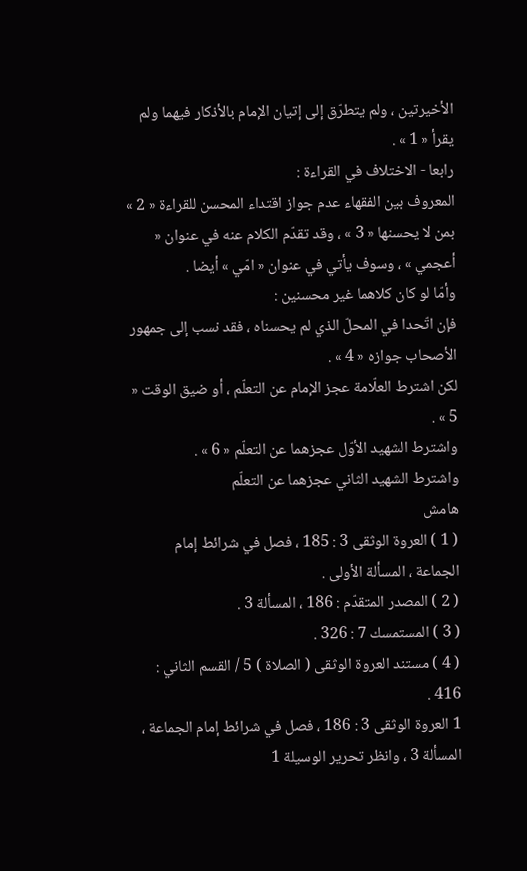الأخيرتين ، ولم يتطرّق إلى إتيان الإمام بالأذكار فيهما ولم يقرأ « 1 » .
رابعا - الاختلاف في القراءة :
المعروف بين الفقهاء عدم جواز اقتداء المحسن للقراءة « 2 » بمن لا يحسنها « 3 » ، وقد تقدّم الكلام عنه في عنوان « أعجمي » ، وسوف يأتي في عنوان « امّي » أيضا .
وأمّا لو كان كلاهما غير محسنين :
فإن اتّحدا في المحلّ الذي لم يحسناه ، فقد نسب إلى جمهور الأصحاب جوازه « 4 » .
لكن اشترط العلّامة عجز الإمام عن التعلّم ، أو ضيق الوقت « 5 » .
واشترط الشهيد الأوّل عجزهما عن التعلّم « 6 » .
واشترط الشهيد الثاني عجزهما عن التعلّم
هامش
( 1 ) العروة الوثقى 3 : 185 ، فصل في شرائط إمام الجماعة ، المسألة الأولى .
( 2 ) المصدر المتقدّم : 186 ، المسألة 3 .
( 3 ) المستمسك 7 : 326 .
( 4 ) مستند العروة الوثقى ( الصلاة ) 5 / القسم الثاني : 416 .
1 العروة الوثقى 3 : 186 ، فصل في شرائط إمام الجماعة ، المسألة 3 ، وانظر تحرير الوسيلة 1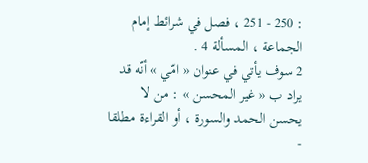: 250 - 251 ، فصل في شرائط إمام الجماعة ، المسألة 4 .
2 سوف يأتي في عنوان « امّي » أنّه قد يراد ب « غير المحسن » : من لا يحسن الحمد والسورة ، أو القراءة مطلقا -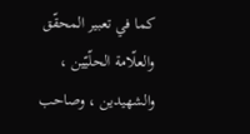كما في تعبير المحقّق والعلّامة الحلّيّين ، والشهيدين ، وصاحب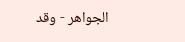الجواهر - وقد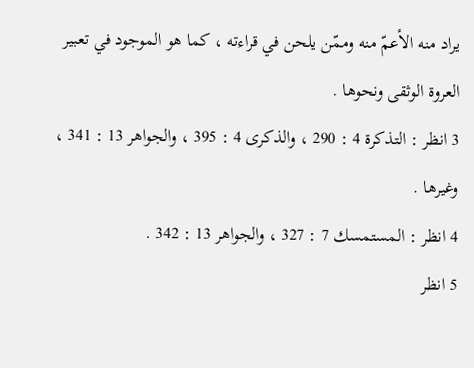يراد منه الأعمّ منه وممّن يلحن في قراءته ، كما هو الموجود في تعبير العروة الوثقى ونحوها .
3 انظر : التذكرة 4 : 290 ، والذكرى 4 : 395 ، والجواهر 13 : 341 ، وغيرها .
4 انظر : المستمسك 7 : 327 ، والجواهر 13 : 342 .
5 انظر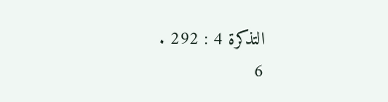التذكرة 4 : 292 .
6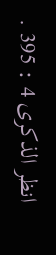انظر الذكرى 4 : 395 .